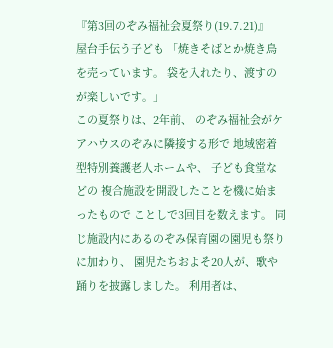『第3回のぞみ福祉会夏祭り(19.7.21)』
屋台手伝う子ども 「焼きそばとか焼き鳥を売っています。 袋を入れたり、渡すのが楽しいです。」
この夏祭りは、2年前、 のぞみ福祉会がケアハウスのぞみに隣接する形で 地域密着型特別養護老人ホームや、 子ども食堂などの 複合施設を開設したことを機に始まったもので ことしで3回目を数えます。 同じ施設内にあるのぞみ保育園の園児も祭りに加わり、 園児たちおよそ20人が、歌や踊りを披露しました。 利用者は、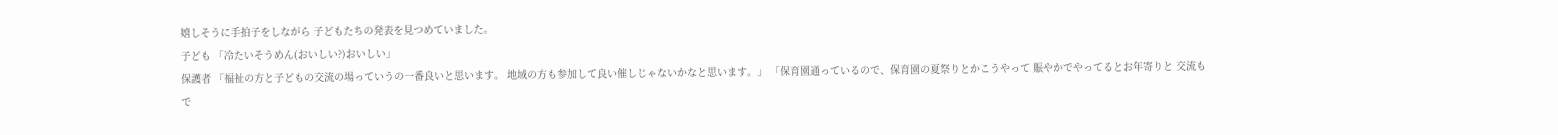嬉しそうに手拍子をしながら 子どもたちの発表を見つめていました。
子ども 「冷たいそうめん(おいしい?)おいしい」
保護者 「福祉の方と子どもの交流の場っていうの一番良いと思います。 地域の方も参加して良い催しじゃないかなと思います。」 「保育園通っているので、保育園の夏祭りとかこうやって 賑やかでやってるとお年寄りと 交流もで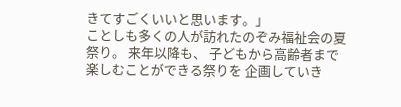きてすごくいいと思います。」
ことしも多くの人が訪れたのぞみ福祉会の夏祭り。 来年以降も、 子どもから高齢者まで楽しむことができる祭りを 企画していき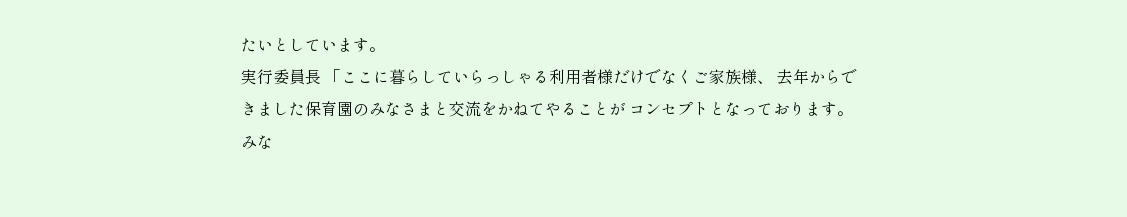たいとしています。
実行委員長 「ここに暮らしていらっしゃる利用者様だけでなくご家族様、 去年からできました保育園のみなさまと交流をかねてやることが コンセプトとなっております。 みな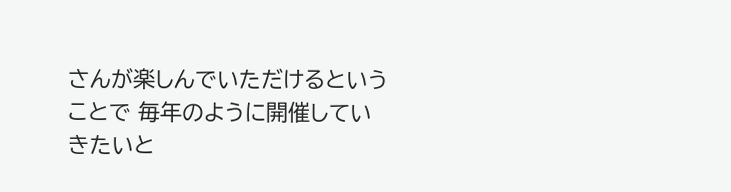さんが楽しんでいただけるということで 毎年のように開催していきたいと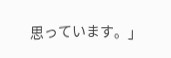思っています。」